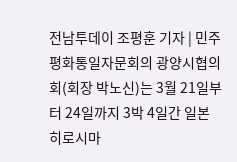전남투데이 조평훈 기자 | 민주평화통일자문회의 광양시협의회(회장 박노신)는 3월 21일부터 24일까지 3박 4일간 일본 히로시마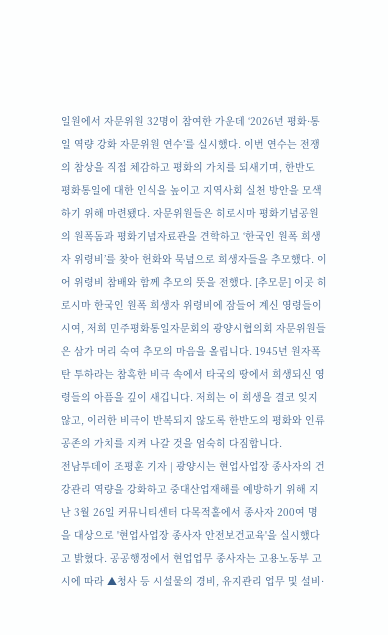일원에서 자문위원 32명이 참여한 가운데 ‘2026년 평화·통일 역량 강화 자문위원 연수’를 실시했다. 이번 연수는 전쟁의 참상을 직접 체감하고 평화의 가치를 되새기며, 한반도 평화통일에 대한 인식을 높이고 지역사회 실천 방안을 모색하기 위해 마련됐다. 자문위원들은 히로시마 평화기념공원의 원폭돔과 평화기념자료관을 견학하고 ‘한국인 원폭 희생자 위령비’를 찾아 헌화와 묵념으로 희생자들을 추모했다. 이어 위령비 참배와 함께 추모의 뜻을 전했다. [추모문] 이곳 히로시마 한국인 원폭 희생자 위령비에 잠들어 계신 영령들이시여, 저희 민주평화통일자문회의 광양시협의회 자문위원들은 삼가 머리 숙여 추모의 마음을 올립니다. 1945년 원자폭탄 투하라는 참혹한 비극 속에서 타국의 땅에서 희생되신 영령들의 아픔을 깊이 새깁니다. 저희는 이 희생을 결코 잊지 않고, 이러한 비극이 반복되지 않도록 한반도의 평화와 인류 공존의 가치를 지켜 나갈 것을 엄숙히 다짐합니다.
전남투데이 조평훈 기자 | 광양시는 현업사업장 종사자의 건강관리 역량을 강화하고 중대산업재해를 예방하기 위해 지난 3월 26일 커뮤니티센터 다목적홀에서 종사자 200여 명을 대상으로 '현업사업장 종사자 안전보건교육'을 실시했다고 밝혔다. 공공행정에서 현업업무 종사자는 고용노동부 고시에 따라 ▲청사 등 시설물의 경비, 유지관리 업무 및 설비·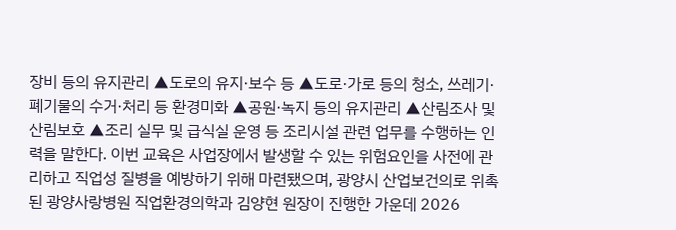장비 등의 유지관리 ▲도로의 유지·보수 등 ▲도로·가로 등의 청소, 쓰레기·폐기물의 수거·처리 등 환경미화 ▲공원·녹지 등의 유지관리 ▲산림조사 및 산림보호 ▲조리 실무 및 급식실 운영 등 조리시설 관련 업무를 수행하는 인력을 말한다. 이번 교육은 사업장에서 발생할 수 있는 위험요인을 사전에 관리하고 직업성 질병을 예방하기 위해 마련됐으며, 광양시 산업보건의로 위촉된 광양사랑병원 직업환경의학과 김양현 원장이 진행한 가운데 2026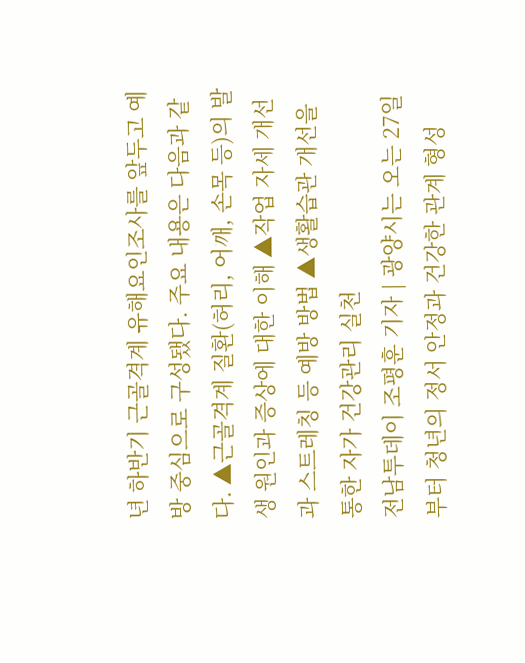년 하반기 근골격계 유해요인조사를 앞두고 예방 중심으로 구성됐다. 주요 내용은 다음과 같다. ▲근골격계 질환(허리, 어깨, 손목 등)의 발생 원인과 증상에 대한 이해 ▲작업 자세 개선과 스트레칭 등 예방 방법 ▲생활습관 개선을 통한 자가 건강관리 실천
전남투데이 조평훈 기자 | 광양시는 오는 27일부터 청년의 정서 안정과 건강한 관계 형성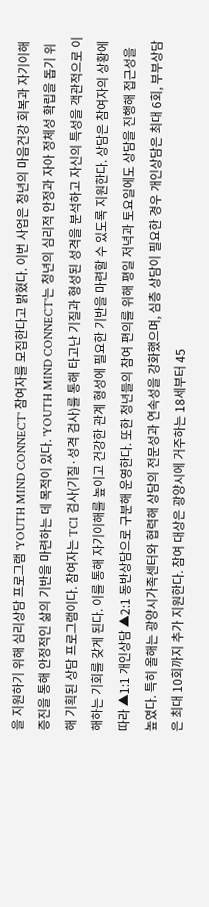을 지원하기 위해 심리상담 프로그램 'YOUTH MIND CONNECT' 참여자를 모집한다고 밝혔다. 이번 사업은 청년의 마음건강 회복과 자기이해 증진을 통해 안정적인 삶의 기반을 마련하는 데 목적이 있다. 'YOUTH MIND CONNECT'는 청년의 심리적 안정과 자아 정체성 확립을 돕기 위해 기획된 상담 프로그램이다. 참여자는 TCI 검사(기질·성격 검사)를 통해 타고난 기질과 형성된 성격을 분석하고 자신의 특성을 객관적으로 이해하는 기회를 갖게 된다. 이를 통해 자기이해를 높이고 건강한 관계 형성에 필요한 기반을 마련할 수 있도록 지원한다. 상담은 참여자의 상황에 따라 ▲1:1 개인상담 ▲2:1 동반상담으로 구분해 운영한다. 또한 청년들의 참여 편의를 위해 평일 저녁과 토요일에도 상담을 진행해 접근성을 높였다. 특히 올해는 광양시가족센터와 협력해 상담의 전문성과 연속성을 강화했으며, 심층 상담이 필요한 경우 개인상담은 최대 6회, 부부상담은 최대 10회까지 추가 지원한다. 참여 대상은 광양시에 거주하는 18세부터 45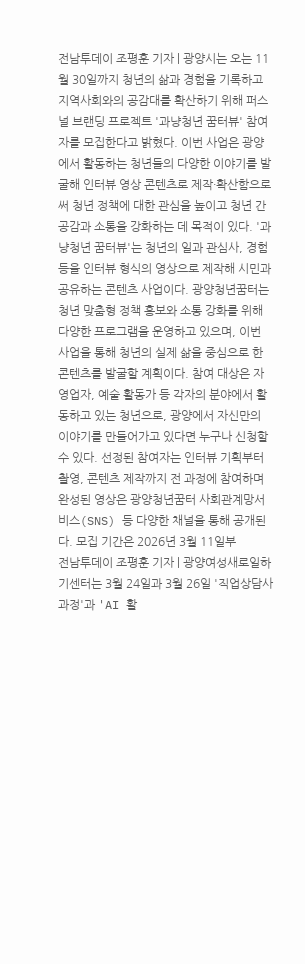전남투데이 조평훈 기자 | 광양시는 오는 11월 30일까지 청년의 삶과 경험을 기록하고 지역사회와의 공감대를 확산하기 위해 퍼스널 브랜딩 프로젝트 '과냥청년 꿈터뷰' 참여자를 모집한다고 밝혔다. 이번 사업은 광양에서 활동하는 청년들의 다양한 이야기를 발굴해 인터뷰 영상 콘텐츠로 제작·확산함으로써 청년 정책에 대한 관심을 높이고 청년 간 공감과 소통을 강화하는 데 목적이 있다. '과냥청년 꿈터뷰'는 청년의 일과 관심사, 경험 등을 인터뷰 형식의 영상으로 제작해 시민과 공유하는 콘텐츠 사업이다. 광양청년꿈터는 청년 맞춤형 정책 홍보와 소통 강화를 위해 다양한 프로그램을 운영하고 있으며, 이번 사업을 통해 청년의 실제 삶을 중심으로 한 콘텐츠를 발굴할 계획이다. 참여 대상은 자영업자, 예술 활동가 등 각자의 분야에서 활동하고 있는 청년으로, 광양에서 자신만의 이야기를 만들어가고 있다면 누구나 신청할 수 있다. 선정된 참여자는 인터뷰 기획부터 촬영, 콘텐츠 제작까지 전 과정에 참여하며 완성된 영상은 광양청년꿈터 사회관계망서비스(SNS) 등 다양한 채널을 통해 공개된다. 모집 기간은 2026년 3월 11일부
전남투데이 조평훈 기자 | 광양여성새로일하기센터는 3월 24일과 3월 26일 '직업상담사 과정'과 'AI 활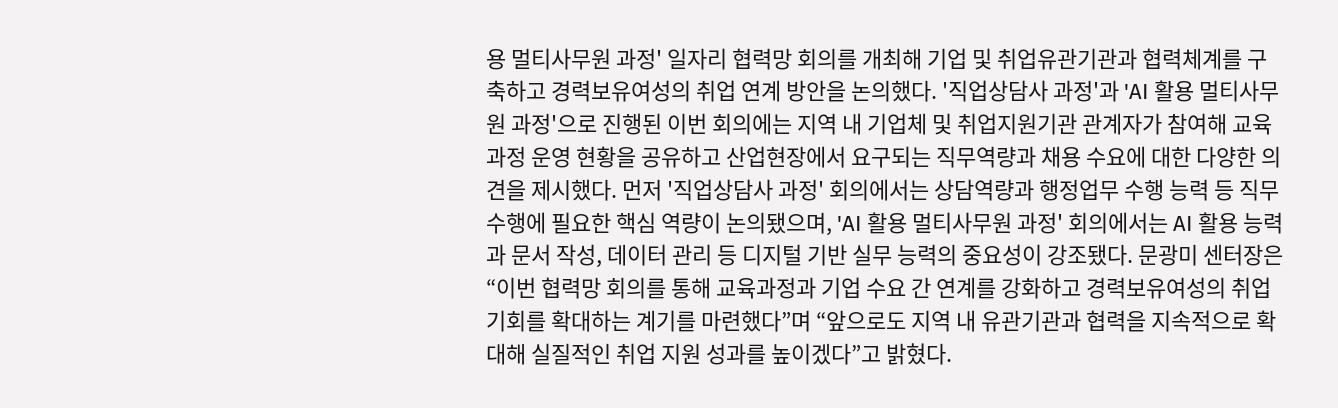용 멀티사무원 과정' 일자리 협력망 회의를 개최해 기업 및 취업유관기관과 협력체계를 구축하고 경력보유여성의 취업 연계 방안을 논의했다. '직업상담사 과정'과 'AI 활용 멀티사무원 과정'으로 진행된 이번 회의에는 지역 내 기업체 및 취업지원기관 관계자가 참여해 교육과정 운영 현황을 공유하고 산업현장에서 요구되는 직무역량과 채용 수요에 대한 다양한 의견을 제시했다. 먼저 '직업상담사 과정' 회의에서는 상담역량과 행정업무 수행 능력 등 직무수행에 필요한 핵심 역량이 논의됐으며, 'AI 활용 멀티사무원 과정' 회의에서는 AI 활용 능력과 문서 작성, 데이터 관리 등 디지털 기반 실무 능력의 중요성이 강조됐다. 문광미 센터장은 “이번 협력망 회의를 통해 교육과정과 기업 수요 간 연계를 강화하고 경력보유여성의 취업 기회를 확대하는 계기를 마련했다”며 “앞으로도 지역 내 유관기관과 협력을 지속적으로 확대해 실질적인 취업 지원 성과를 높이겠다”고 밝혔다.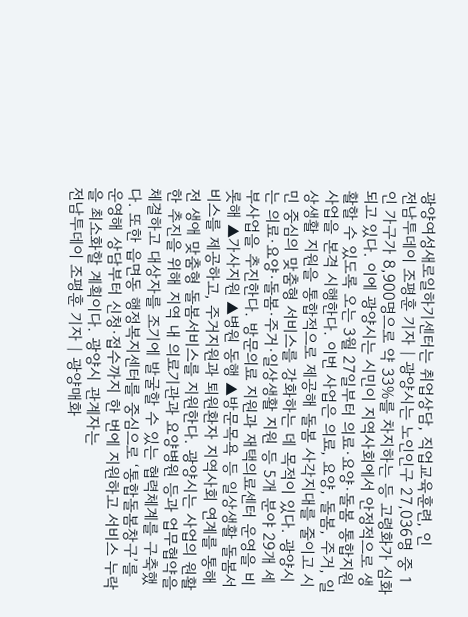광양여성새로일하기센터는 취업상담, 직업교육훈련, 인
전남투데이 조평훈 기자 | 광양시는 노인인구 27,036명 중 1인 가구가 8,900명으로 약 33%를 차지하는 등 고령화가 심화되고 있다. 이에 광양시는 시민이 지역사회에서 안정적으로 생활할 수 있도록 오는 3월 27일부터 의료·요양·돌봄 통합지원사업을 본격 시행한다. 이번 사업은 의료, 요양, 돌봄, 주거, 일상생활 지원을 통합적으로 제공해 돌봄 사각지대를 줄이고 시민 중심의 맞춤형 서비스를 강화하는 데 목적이 있다. 광양시는 의료·요양·돌봄·주거·일상생활 지원 등 5개 분야 29개 세부사업을 추진한다. 방문의료 지원과 재택의료센터 운영을 비롯해 ▲가사지원 ▲병원 동행 ▲방문목욕 등 일상생활 돌봄서비스를 제공하고, 주거지원과 퇴원환자 지역사회 연계를 통해 전 생애 맞춤형 돌봄서비스를 지원한다. 광양시는 사업의 원활한 추진을 위해 지역 내 의료기관과 요양병원 등과 업무협약을 체결하고 대상자를 조기에 발굴할 수 있는 협력체계를 구축했다. 또한 읍면동 행정복지센터를 중심으로 ‘통합돌봄창구’를 운영해 상담부터 신청·접수까지 한 번에 지원하고 서비스 누락을 최소화할 계획이다. 광양시 관계자는
전남투데이 조평훈 기자 | 광양매화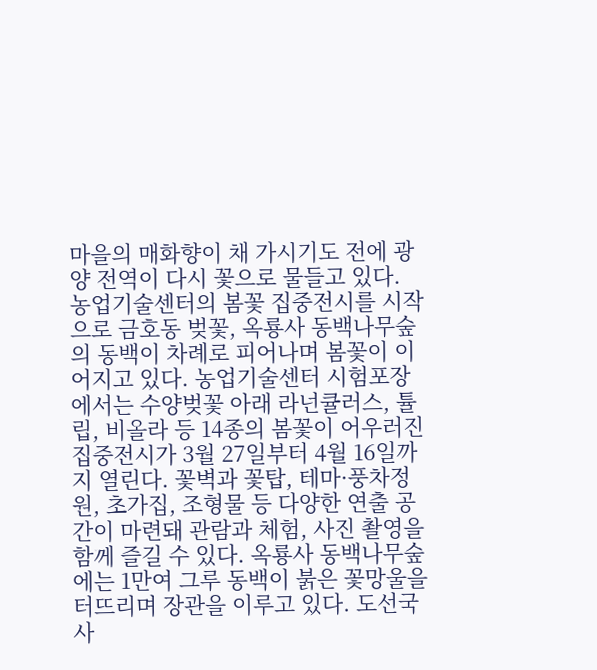마을의 매화향이 채 가시기도 전에 광양 전역이 다시 꽃으로 물들고 있다. 농업기술센터의 봄꽃 집중전시를 시작으로 금호동 벚꽃, 옥룡사 동백나무숲의 동백이 차례로 피어나며 봄꽃이 이어지고 있다. 농업기술센터 시험포장에서는 수양벚꽃 아래 라넌큘러스, 튤립, 비올라 등 14종의 봄꽃이 어우러진 집중전시가 3월 27일부터 4월 16일까지 열린다. 꽃벽과 꽃탑, 테마·풍차정원, 초가집, 조형물 등 다양한 연출 공간이 마련돼 관람과 체험, 사진 촬영을 함께 즐길 수 있다. 옥룡사 동백나무숲에는 1만여 그루 동백이 붉은 꽃망울을 터뜨리며 장관을 이루고 있다. 도선국사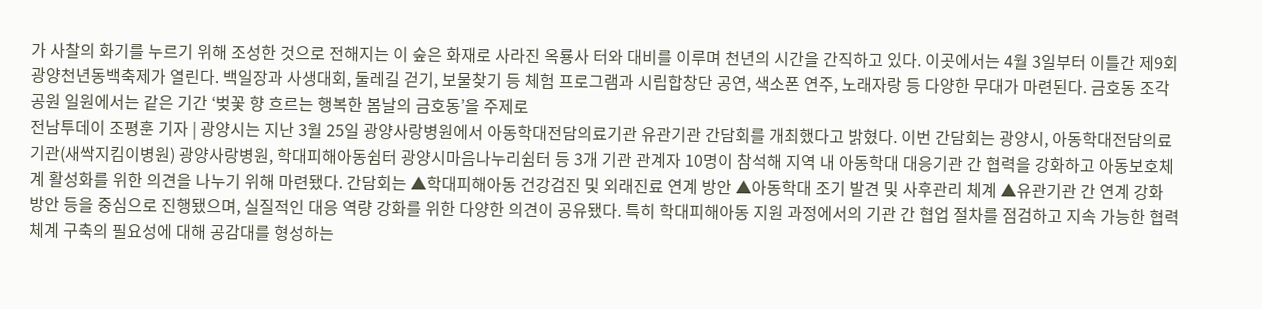가 사찰의 화기를 누르기 위해 조성한 것으로 전해지는 이 숲은 화재로 사라진 옥룡사 터와 대비를 이루며 천년의 시간을 간직하고 있다. 이곳에서는 4월 3일부터 이틀간 제9회 광양천년동백축제가 열린다. 백일장과 사생대회, 둘레길 걷기, 보물찾기 등 체험 프로그램과 시립합창단 공연, 색소폰 연주, 노래자랑 등 다양한 무대가 마련된다. 금호동 조각공원 일원에서는 같은 기간 ‘벚꽃 향 흐르는 행복한 봄날의 금호동’을 주제로
전남투데이 조평훈 기자 | 광양시는 지난 3월 25일 광양사랑병원에서 아동학대전담의료기관 유관기관 간담회를 개최했다고 밝혔다. 이번 간담회는 광양시, 아동학대전담의료기관(새싹지킴이병원) 광양사랑병원, 학대피해아동쉼터 광양시마음나누리쉼터 등 3개 기관 관계자 10명이 참석해 지역 내 아동학대 대응기관 간 협력을 강화하고 아동보호체계 활성화를 위한 의견을 나누기 위해 마련됐다. 간담회는 ▲학대피해아동 건강검진 및 외래진료 연계 방안 ▲아동학대 조기 발견 및 사후관리 체계 ▲유관기관 간 연계 강화 방안 등을 중심으로 진행됐으며, 실질적인 대응 역량 강화를 위한 다양한 의견이 공유됐다. 특히 학대피해아동 지원 과정에서의 기관 간 협업 절차를 점검하고 지속 가능한 협력체계 구축의 필요성에 대해 공감대를 형성하는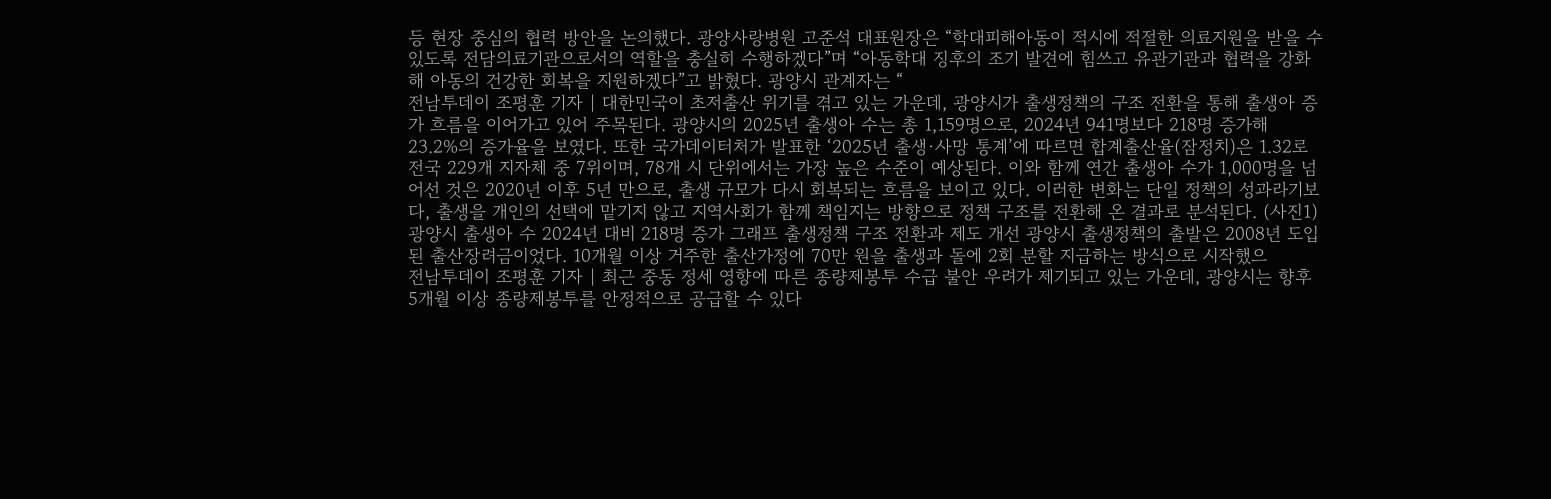등 현장 중심의 협력 방안을 논의했다. 광양사랑병원 고준석 대표원장은 “학대피해아동이 적시에 적절한 의료지원을 받을 수 있도록 전담의료기관으로서의 역할을 충실히 수행하겠다”며 “아동학대 징후의 조기 발견에 힘쓰고 유관기관과 협력을 강화해 아동의 건강한 회복을 지원하겠다”고 밝혔다. 광양시 관계자는 “
전남투데이 조평훈 기자 | 대한민국이 초저출산 위기를 겪고 있는 가운데, 광양시가 출생정책의 구조 전환을 통해 출생아 증가 흐름을 이어가고 있어 주목된다. 광양시의 2025년 출생아 수는 총 1,159명으로, 2024년 941명보다 218명 증가해 23.2%의 증가율을 보였다. 또한 국가데이터처가 발표한 ‘2025년 출생·사망 통계’에 따르면 합계출산율(잠정치)은 1.32로 전국 229개 지자체 중 7위이며, 78개 시 단위에서는 가장 높은 수준이 예상된다. 이와 함께 연간 출생아 수가 1,000명을 넘어선 것은 2020년 이후 5년 만으로, 출생 규모가 다시 회복되는 흐름을 보이고 있다. 이러한 변화는 단일 정책의 성과라기보다, 출생을 개인의 선택에 맡기지 않고 지역사회가 함께 책임지는 방향으로 정책 구조를 전환해 온 결과로 분석된다. (사진1) 광양시 출생아 수 2024년 대비 218명 증가 그래프 출생정책 구조 전환과 제도 개선 광양시 출생정책의 출발은 2008년 도입된 출산장려금이었다. 10개월 이상 거주한 출산가정에 70만 원을 출생과 돌에 2회 분할 지급하는 방식으로 시작했으
전남투데이 조평훈 기자 | 최근 중동 정세 영향에 따른 종량제봉투 수급 불안 우려가 제기되고 있는 가운데, 광양시는 향후 5개월 이상 종량제봉투를 안정적으로 공급할 수 있다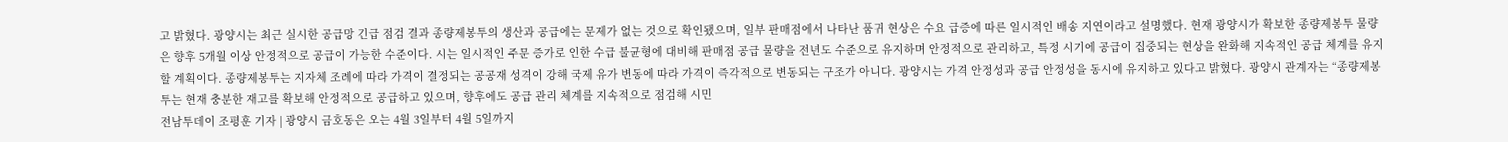고 밝혔다. 광양시는 최근 실시한 공급망 긴급 점검 결과 종량제봉투의 생산과 공급에는 문제가 없는 것으로 확인됐으며, 일부 판매점에서 나타난 품귀 현상은 수요 급증에 따른 일시적인 배송 지연이라고 설명했다. 현재 광양시가 확보한 종량제봉투 물량은 향후 5개월 이상 안정적으로 공급이 가능한 수준이다. 시는 일시적인 주문 증가로 인한 수급 불균형에 대비해 판매점 공급 물량을 전년도 수준으로 유지하며 안정적으로 관리하고, 특정 시기에 공급이 집중되는 현상을 완화해 지속적인 공급 체계를 유지할 계획이다. 종량제봉투는 지자체 조례에 따라 가격이 결정되는 공공재 성격이 강해 국제 유가 변동에 따라 가격이 즉각적으로 변동되는 구조가 아니다. 광양시는 가격 안정성과 공급 안정성을 동시에 유지하고 있다고 밝혔다. 광양시 관계자는 “종량제봉투는 현재 충분한 재고를 확보해 안정적으로 공급하고 있으며, 향후에도 공급 관리 체계를 지속적으로 점검해 시민
전남투데이 조평훈 기자 | 광양시 금호동은 오는 4월 3일부터 4월 5일까지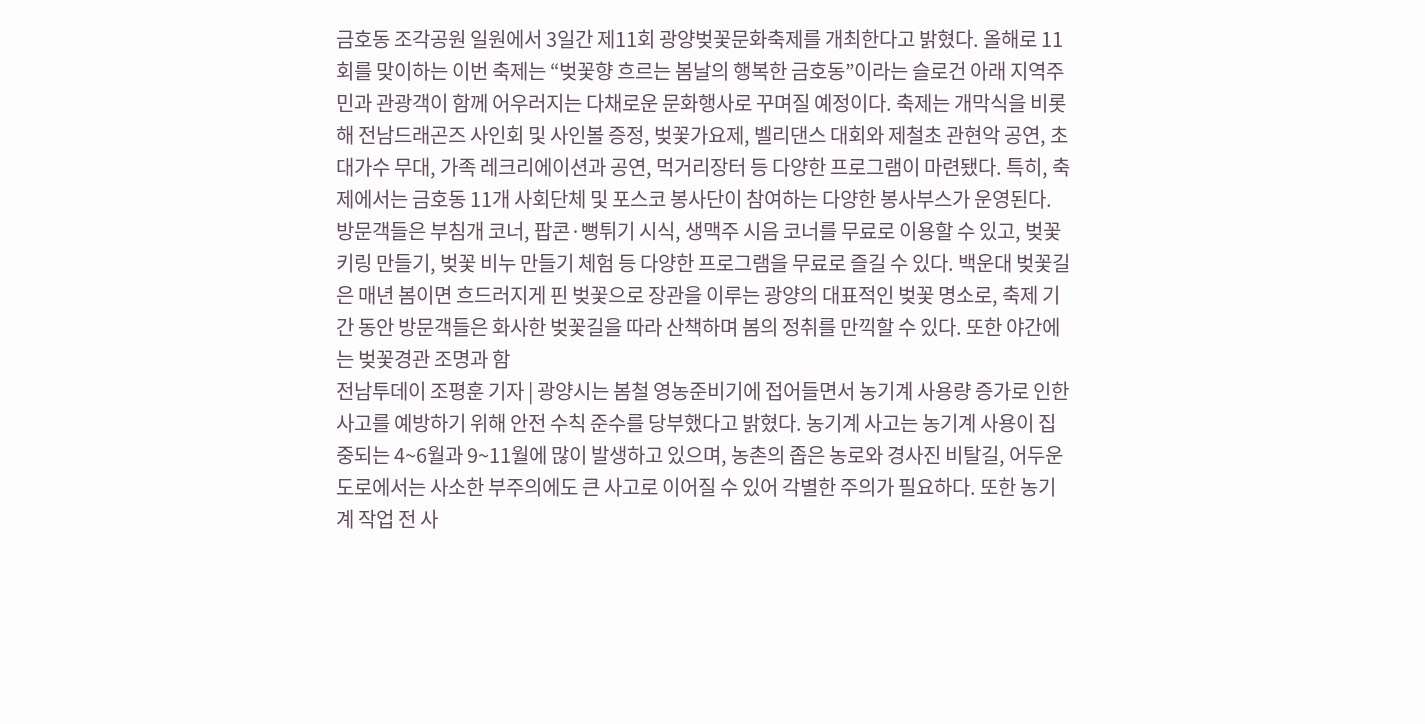금호동 조각공원 일원에서 3일간 제11회 광양벚꽃문화축제를 개최한다고 밝혔다. 올해로 11회를 맞이하는 이번 축제는 “벚꽃향 흐르는 봄날의 행복한 금호동”이라는 슬로건 아래 지역주민과 관광객이 함께 어우러지는 다채로운 문화행사로 꾸며질 예정이다. 축제는 개막식을 비롯해 전남드래곤즈 사인회 및 사인볼 증정, 벚꽃가요제, 벨리댄스 대회와 제철초 관현악 공연, 초대가수 무대, 가족 레크리에이션과 공연, 먹거리장터 등 다양한 프로그램이 마련됐다. 특히, 축제에서는 금호동 11개 사회단체 및 포스코 봉사단이 참여하는 다양한 봉사부스가 운영된다. 방문객들은 부침개 코너, 팝콘·뻥튀기 시식, 생맥주 시음 코너를 무료로 이용할 수 있고, 벚꽃 키링 만들기, 벚꽃 비누 만들기 체험 등 다양한 프로그램을 무료로 즐길 수 있다. 백운대 벚꽃길은 매년 봄이면 흐드러지게 핀 벚꽃으로 장관을 이루는 광양의 대표적인 벚꽃 명소로, 축제 기간 동안 방문객들은 화사한 벚꽃길을 따라 산책하며 봄의 정취를 만끽할 수 있다. 또한 야간에는 벚꽃경관 조명과 함
전남투데이 조평훈 기자 | 광양시는 봄철 영농준비기에 접어들면서 농기계 사용량 증가로 인한 사고를 예방하기 위해 안전 수칙 준수를 당부했다고 밝혔다. 농기계 사고는 농기계 사용이 집중되는 4~6월과 9~11월에 많이 발생하고 있으며, 농촌의 좁은 농로와 경사진 비탈길, 어두운 도로에서는 사소한 부주의에도 큰 사고로 이어질 수 있어 각별한 주의가 필요하다. 또한 농기계 작업 전 사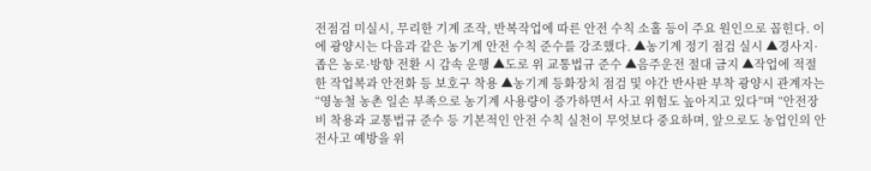전점검 미실시, 무리한 기계 조작, 반복작업에 따른 안전 수칙 소홀 등이 주요 원인으로 꼽힌다. 이에 광양시는 다음과 같은 농기계 안전 수칙 준수를 강조했다. ▲농기계 정기 점검 실시 ▲경사지·좁은 농로·방향 전환 시 감속 운행 ▲도로 위 교통법규 준수 ▲음주운전 절대 금지 ▲작업에 적절한 작업복과 안전화 등 보호구 착용 ▲농기계 등화장치 점검 및 야간 반사판 부착 광양시 관계자는 “영농철 농촌 일손 부족으로 농기계 사용량이 증가하면서 사고 위험도 높아지고 있다”며 “안전장비 착용과 교통법규 준수 등 기본적인 안전 수칙 실천이 무엇보다 중요하며, 앞으로도 농업인의 안전사고 예방을 위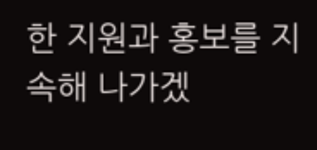한 지원과 홍보를 지속해 나가겠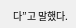다”고 말했다.